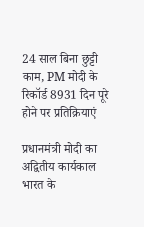24 साल बिना छुट्टी काम, PM मोदी के रिकॉर्ड 8931 दिन पूरे होने पर प्रतिक्रियाएं

प्रधानमंत्री मोदी का अद्वितीय कार्यकाल
भारत के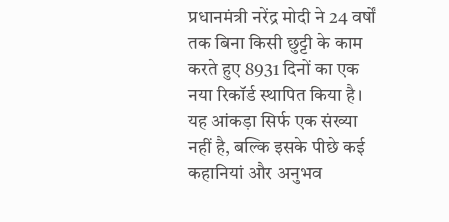प्रधानमंत्री नरेंद्र मोदी ने 24 वर्षों तक बिना किसी छुट्टी के काम करते हुए 8931 दिनों का एक नया रिकॉर्ड स्थापित किया है। यह आंकड़ा सिर्फ एक संख्या नहीं है, बल्कि इसके पीछे कई कहानियां और अनुभव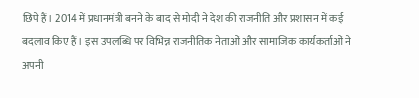छिपे हैं। 2014 में प्रधानमंत्री बनने के बाद से मोदी ने देश की राजनीति और प्रशासन में कई बदलाव किए हैं। इस उपलब्धि पर विभिन्न राजनीतिक नेताओं और सामाजिक कार्यकर्ताओं ने अपनी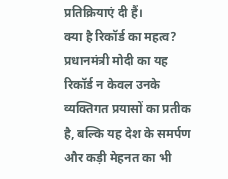प्रतिक्रियाएं दी हैं।
क्या है रिकॉर्ड का महत्व?
प्रधानमंत्री मोदी का यह रिकॉर्ड न केवल उनके व्यक्तिगत प्रयासों का प्रतीक है, बल्कि यह देश के समर्पण और कड़ी मेहनत का भी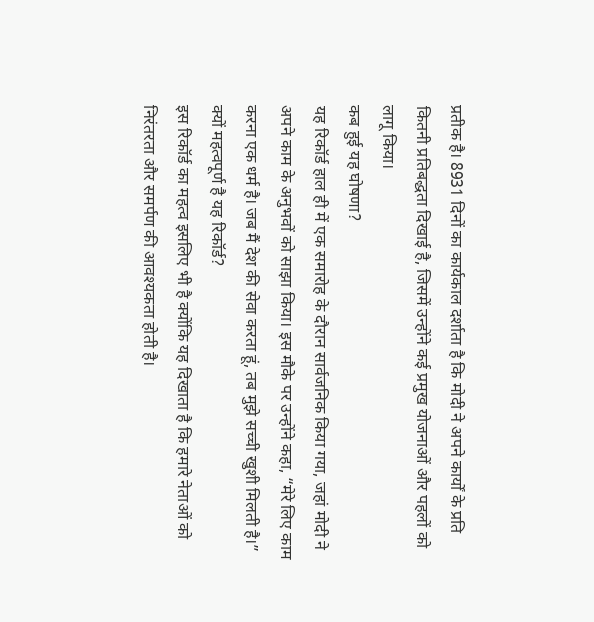प्रतीक है। 8931 दिनों का कार्यकाल दर्शाता है कि मोदी ने अपने कार्यों के प्रति कितनी प्रतिबद्धता दिखाई है, जिसमें उन्होंने कई प्रमुख योजनाओं और पहलों को लागू किया।
कब हुई यह घोषणा?
यह रिकॉर्ड हाल ही में एक समारोह के दौरान सार्वजनिक किया गया, जहां मोदी ने अपने काम के अनुभवों को साझा किया। इस मौके पर उन्होंने कहा, “मेरे लिए काम करना एक धर्म है। जब मैं देश की सेवा करता हूं, तब मुझे सच्ची खुशी मिलती है।”
क्यों महत्वपूर्ण है यह रिकॉर्ड?
इस रिकॉर्ड का महत्व इसलिए भी है क्योंकि यह दिखाता है कि हमारे नेताओं को निरंतरता और समर्पण की आवश्यकता होती है।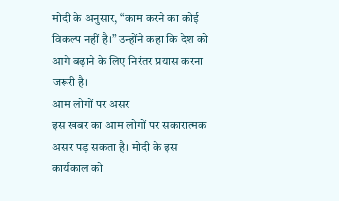मोदी के अनुसार, “काम करने का कोई विकल्प नहीं है।” उन्होंने कहा कि देश को आगे बढ़ाने के लिए निरंतर प्रयास करना जरूरी है।
आम लोगों पर असर
इस खबर का आम लोगों पर सकारात्मक असर पड़ सकता है। मोदी के इस कार्यकाल को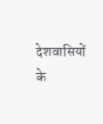देशवासियों के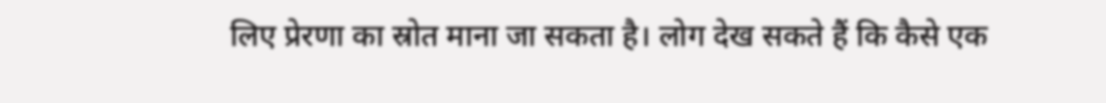लिए प्रेरणा का स्रोत माना जा सकता है। लोग देख सकते हैं कि कैसे एक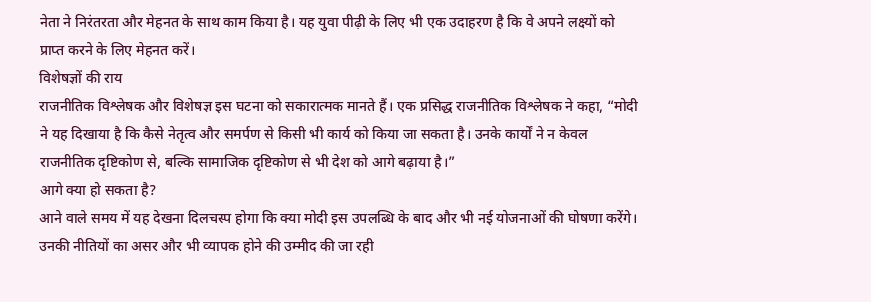नेता ने निरंतरता और मेहनत के साथ काम किया है। यह युवा पीढ़ी के लिए भी एक उदाहरण है कि वे अपने लक्ष्यों को प्राप्त करने के लिए मेहनत करें।
विशेषज्ञों की राय
राजनीतिक विश्लेषक और विशेषज्ञ इस घटना को सकारात्मक मानते हैं। एक प्रसिद्ध राजनीतिक विश्लेषक ने कहा, “मोदी ने यह दिखाया है कि कैसे नेतृत्व और समर्पण से किसी भी कार्य को किया जा सकता है। उनके कार्यों ने न केवल राजनीतिक दृष्टिकोण से, बल्कि सामाजिक दृष्टिकोण से भी देश को आगे बढ़ाया है।”
आगे क्या हो सकता है?
आने वाले समय में यह देखना दिलचस्प होगा कि क्या मोदी इस उपलब्धि के बाद और भी नई योजनाओं की घोषणा करेंगे। उनकी नीतियों का असर और भी व्यापक होने की उम्मीद की जा रही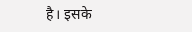है। इसके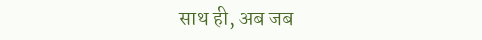साथ ही, अब जब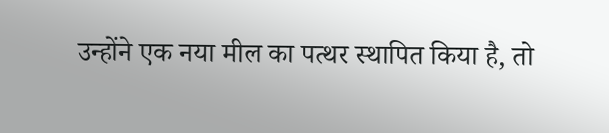उन्होंने एक नया मील का पत्थर स्थापित किया है, तो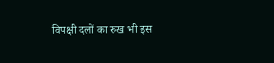विपक्षी दलों का रुख भी इस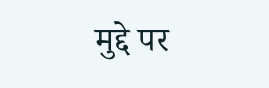मुद्दे पर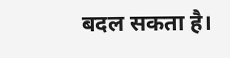बदल सकता है।